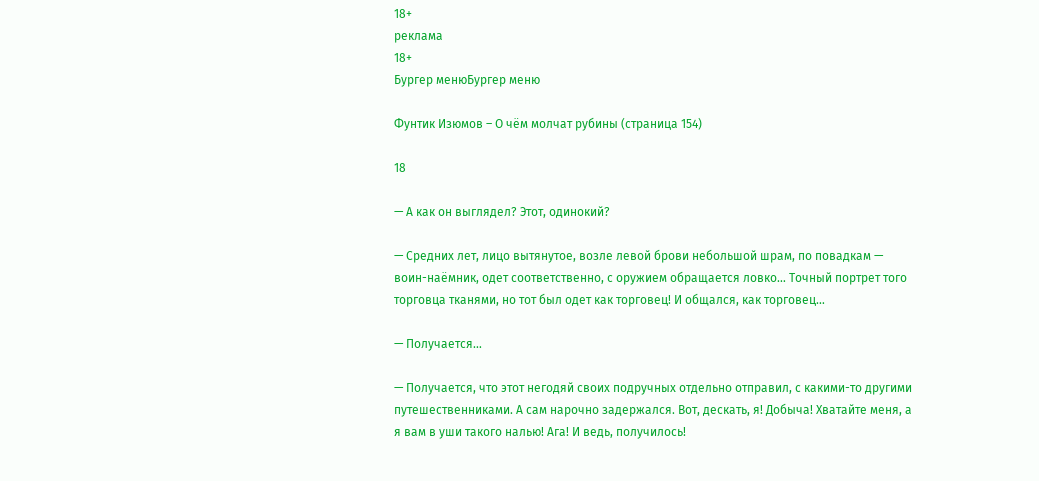18+
реклама
18+
Бургер менюБургер меню

Фунтик Изюмов – О чём молчат рубины (страница 154)

18

— А как он выглядел? Этот, одинокий?

— Средних лет, лицо вытянутое, возле левой брови небольшой шрам, по повадкам — воин-наёмник, одет соответственно, с оружием обращается ловко… Точный портрет того торговца тканями, но тот был одет как торговец! И общался, как торговец…

— Получается…

— Получается, что этот негодяй своих подручных отдельно отправил, с какими-то другими путешественниками. А сам нарочно задержался. Вот, дескать, я! Добыча! Хватайте меня, а я вам в уши такого налью! Ага! И ведь, получилось!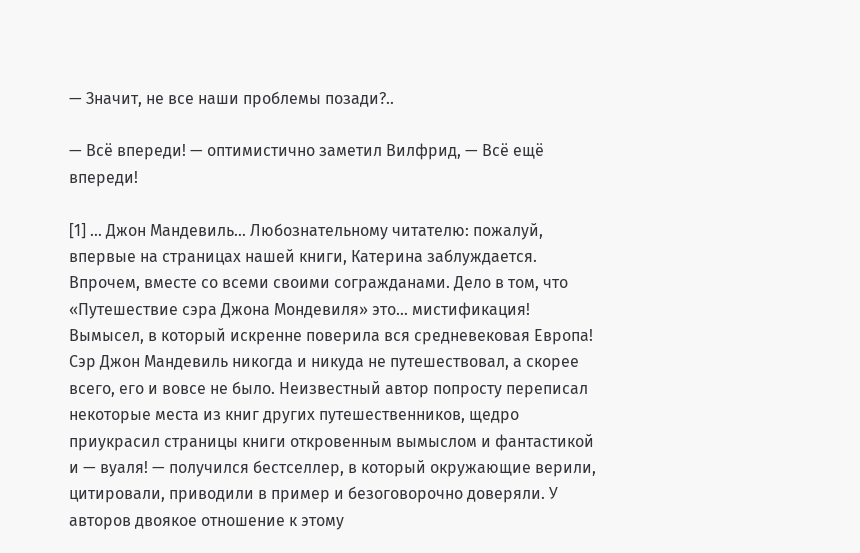— Значит, не все наши проблемы позади?..

— Всё впереди! — оптимистично заметил Вилфрид, — Всё ещё впереди!

[1] … Джон Мандевиль… Любознательному читателю: пожалуй, впервые на страницах нашей книги, Катерина заблуждается. Впрочем, вместе со всеми своими согражданами. Дело в том, что «Путешествие сэра Джона Мондевиля» это… мистификация! Вымысел, в который искренне поверила вся средневековая Европа! Сэр Джон Мандевиль никогда и никуда не путешествовал, а скорее всего, его и вовсе не было. Неизвестный автор попросту переписал некоторые места из книг других путешественников, щедро приукрасил страницы книги откровенным вымыслом и фантастикой и — вуаля! — получился бестселлер, в который окружающие верили, цитировали, приводили в пример и безоговорочно доверяли. У авторов двоякое отношение к этому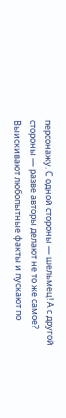персонажу. С одной стороны — шельмец! А с другой стороны — разве авторы делают не то же самое? Выискивают любопытные факты и пускают по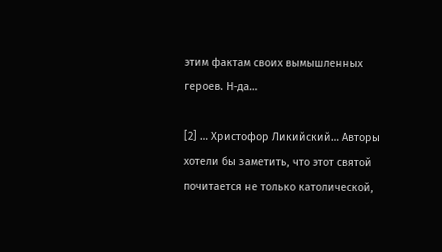этим фактам своих вымышленных героев. Н-да…

[2] … Христофор Ликийский… Авторы хотели бы заметить, что этот святой почитается не только католической,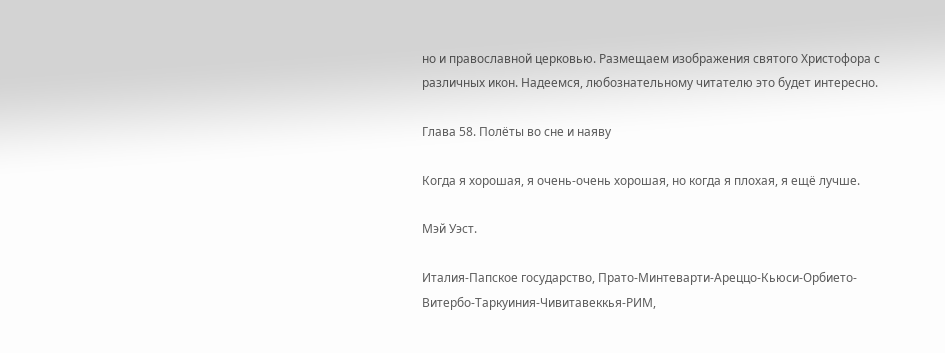но и православной церковью. Размещаем изображения святого Христофора с различных икон. Надеемся, любознательному читателю это будет интересно.

Глава 58. Полёты во сне и наяву

Когда я хорошая, я очень-очень хорошая, но когда я плохая, я ещё лучше.

Мэй Уэст.

Италия-Папское государство, Прато-Минтеварти-Ареццо-Кьюси-Орбието-Витербо-Таркуиния-Чивитавеккья-РИМ,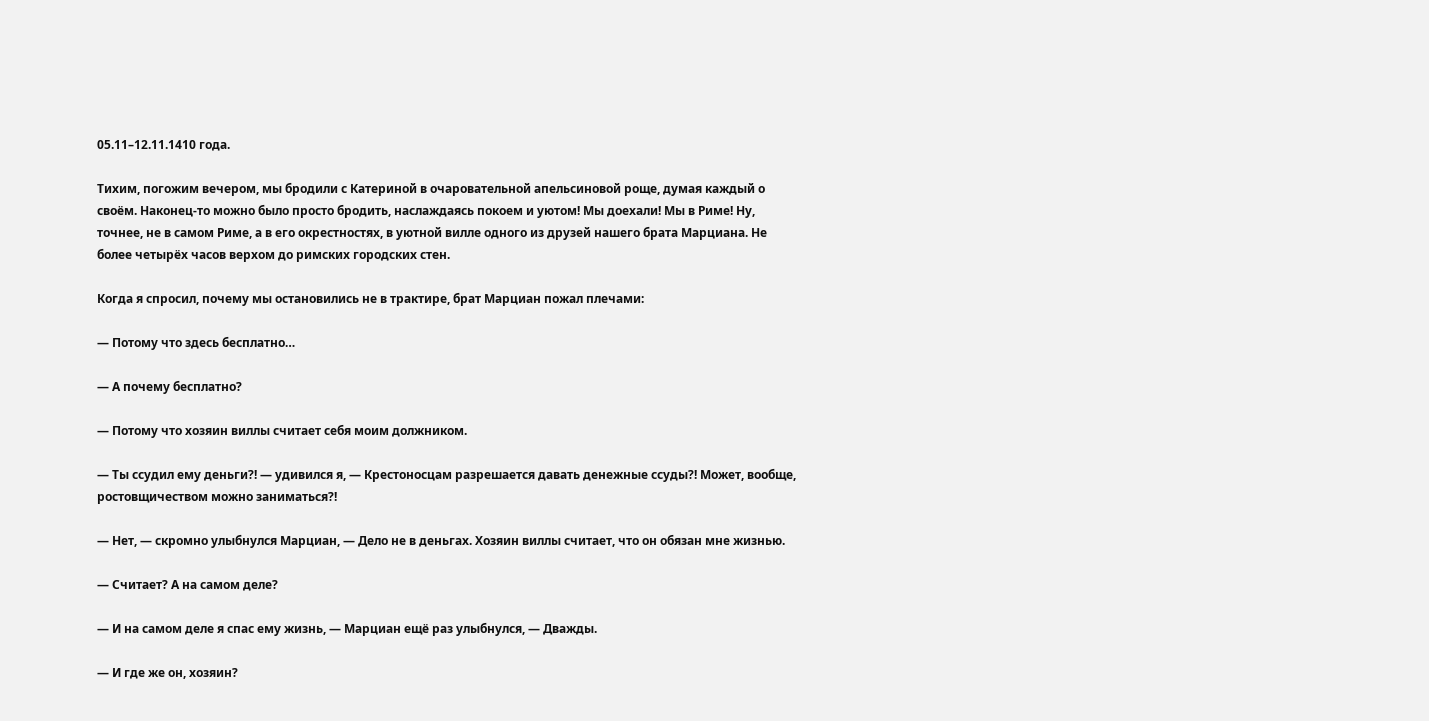05.11–12.11.1410 года.

Тихим, погожим вечером, мы бродили с Катериной в очаровательной апельсиновой роще, думая каждый о своём. Наконец-то можно было просто бродить, наслаждаясь покоем и уютом! Мы доехали! Мы в Риме! Ну, точнее, не в самом Риме, а в его окрестностях, в уютной вилле одного из друзей нашего брата Марциана. Не более четырёх часов верхом до римских городских стен.

Когда я спросил, почему мы остановились не в трактире, брат Марциан пожал плечами:

— Потому что здесь бесплатно…

— А почему бесплатно?

— Потому что хозяин виллы считает себя моим должником.

— Ты ссудил ему деньги?! — удивился я, — Крестоносцам разрешается давать денежные ссуды?! Может, вообще, ростовщичеством можно заниматься?!

— Нет, — скромно улыбнулся Марциан, — Дело не в деньгах. Хозяин виллы считает, что он обязан мне жизнью.

— Считает? А на самом деле?

— И на самом деле я спас ему жизнь, — Марциан ещё раз улыбнулся, — Дважды.

— И где же он, хозяин?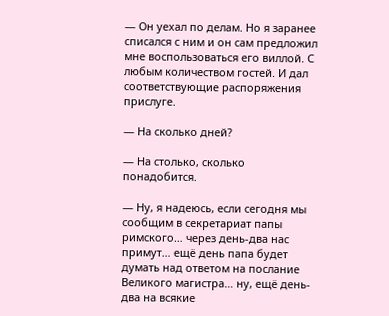— Он уехал по делам. Но я заранее списался с ним и он сам предложил мне воспользоваться его виллой. С любым количеством гостей. И дал соответствующие распоряжения прислуге.

— На сколько дней?

— На столько, сколько понадобится.

— Ну, я надеюсь, если сегодня мы сообщим в секретариат папы римского… через день-два нас примут… ещё день папа будет думать над ответом на послание Великого магистра… ну, ещё день-два на всякие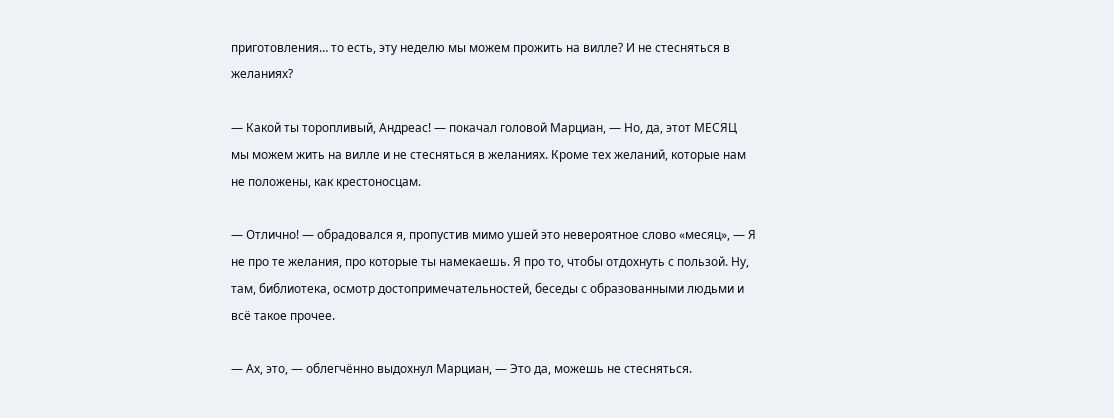приготовления… то есть, эту неделю мы можем прожить на вилле? И не стесняться в желаниях?

— Какой ты торопливый, Андреас! — покачал головой Марциан, — Но, да, этот МЕСЯЦ мы можем жить на вилле и не стесняться в желаниях. Кроме тех желаний, которые нам не положены, как крестоносцам.

— Отлично! — обрадовался я, пропустив мимо ушей это невероятное слово «месяц», — Я не про те желания, про которые ты намекаешь. Я про то, чтобы отдохнуть с пользой. Ну, там, библиотека, осмотр достопримечательностей, беседы с образованными людьми и всё такое прочее.

— Ах, это, — облегчённо выдохнул Марциан, — Это да, можешь не стесняться.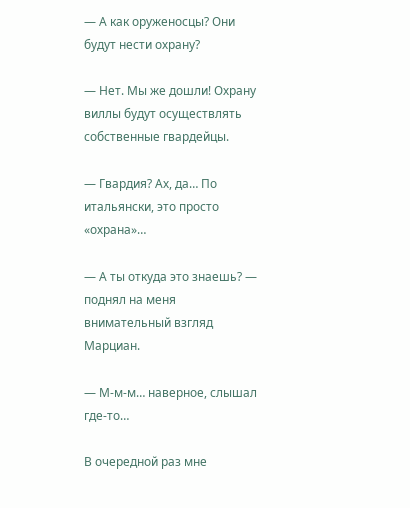— А как оруженосцы? Они будут нести охрану?

— Нет. Мы же дошли! Охрану виллы будут осуществлять собственные гвардейцы.

— Гвардия? Ах, да… По итальянски, это просто «охрана»…

— А ты откуда это знаешь? — поднял на меня внимательный взгляд Марциан.

— М-м-м… наверное, слышал где-то…

В очередной раз мне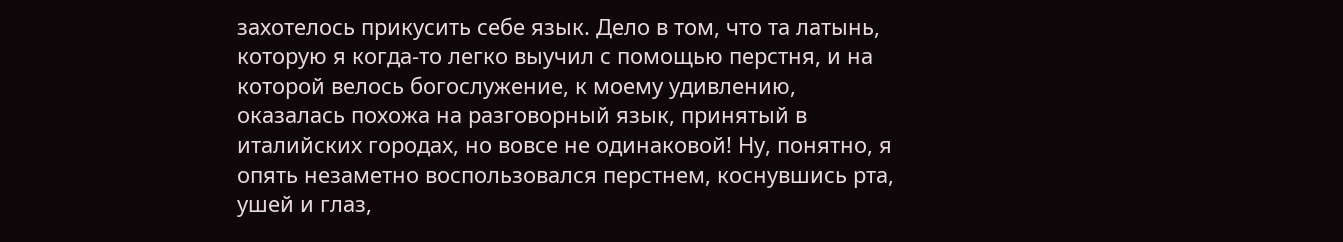захотелось прикусить себе язык. Дело в том, что та латынь, которую я когда-то легко выучил с помощью перстня, и на которой велось богослужение, к моему удивлению, оказалась похожа на разговорный язык, принятый в италийских городах, но вовсе не одинаковой! Ну, понятно, я опять незаметно воспользовался перстнем, коснувшись рта, ушей и глаз,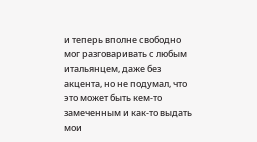и теперь вполне свободно мог разговаривать с любым итальянцем, даже без акцента, но не подумал, что это может быть кем-то замеченным и как-то выдать мои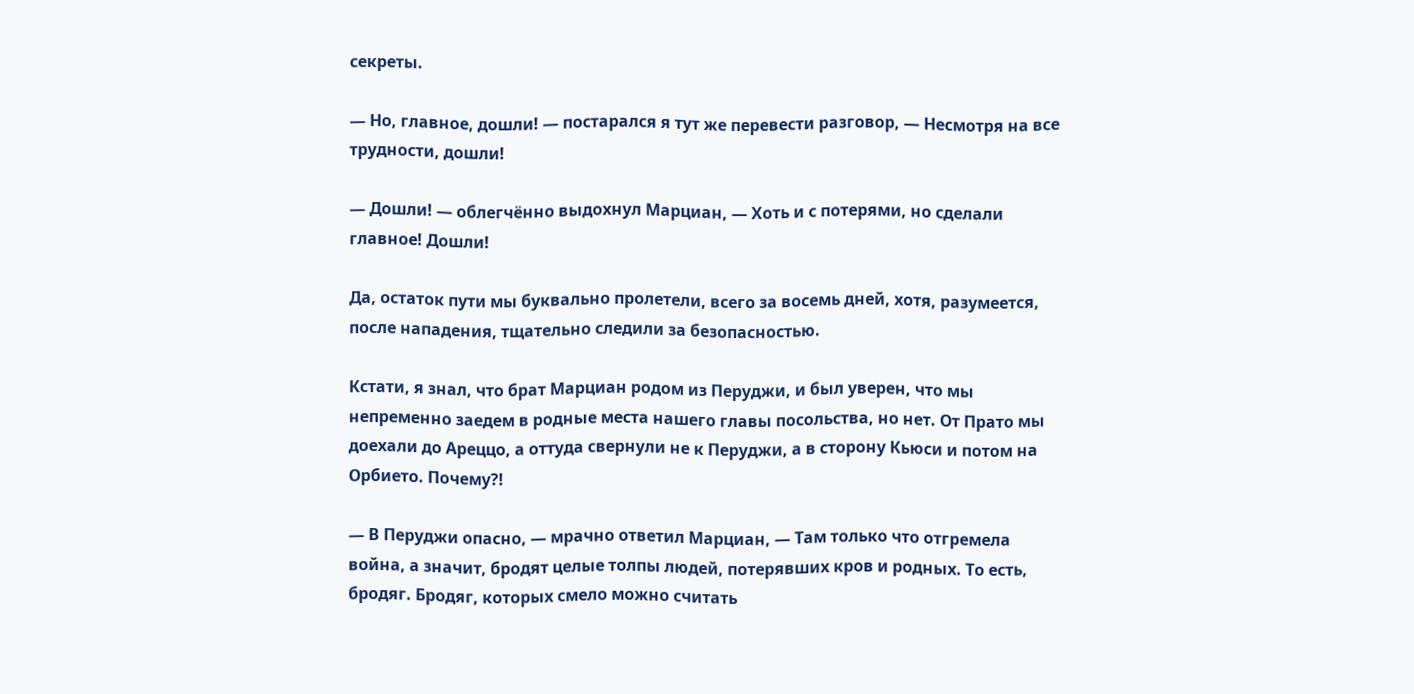секреты.

— Но, главное, дошли! — постарался я тут же перевести разговор, — Несмотря на все трудности, дошли!

— Дошли! — облегчённо выдохнул Марциан, — Хоть и с потерями, но сделали главное! Дошли!

Да, остаток пути мы буквально пролетели, всего за восемь дней, хотя, разумеется, после нападения, тщательно следили за безопасностью.

Кстати, я знал, что брат Марциан родом из Перуджи, и был уверен, что мы непременно заедем в родные места нашего главы посольства, но нет. От Прато мы доехали до Ареццо, а оттуда свернули не к Перуджи, а в сторону Кьюси и потом на Орбието. Почему?!

— В Перуджи опасно, — мрачно ответил Марциан, — Там только что отгремела война, а значит, бродят целые толпы людей, потерявших кров и родных. То есть, бродяг. Бродяг, которых смело можно считать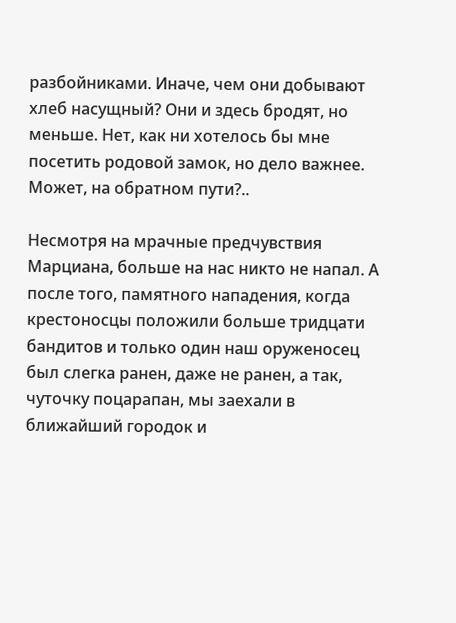разбойниками. Иначе, чем они добывают хлеб насущный? Они и здесь бродят, но меньше. Нет, как ни хотелось бы мне посетить родовой замок, но дело важнее. Может, на обратном пути?..

Несмотря на мрачные предчувствия Марциана, больше на нас никто не напал. А после того, памятного нападения, когда крестоносцы положили больше тридцати бандитов и только один наш оруженосец был слегка ранен, даже не ранен, а так, чуточку поцарапан, мы заехали в ближайший городок и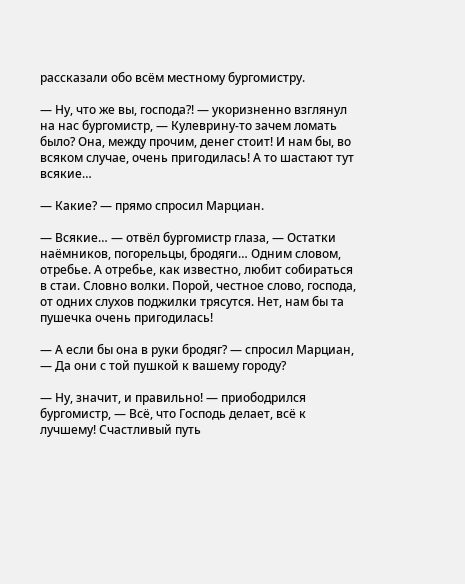рассказали обо всём местному бургомистру.

— Ну, что же вы, господа?! — укоризненно взглянул на нас бургомистр, — Кулеврину-то зачем ломать было? Она, между прочим, денег стоит! И нам бы, во всяком случае, очень пригодилась! А то шастают тут всякие…

— Какие? — прямо спросил Марциан.

— Всякие… — отвёл бургомистр глаза, — Остатки наёмников, погорельцы, бродяги… Одним словом, отребье. А отребье, как известно, любит собираться в стаи. Словно волки. Порой, честное слово, господа, от одних слухов поджилки трясутся. Нет, нам бы та пушечка очень пригодилась!

— А если бы она в руки бродяг? — спросил Марциан, — Да они с той пушкой к вашему городу?

— Ну, значит, и правильно! — приободрился бургомистр, — Всё, что Господь делает, всё к лучшему! Счастливый путь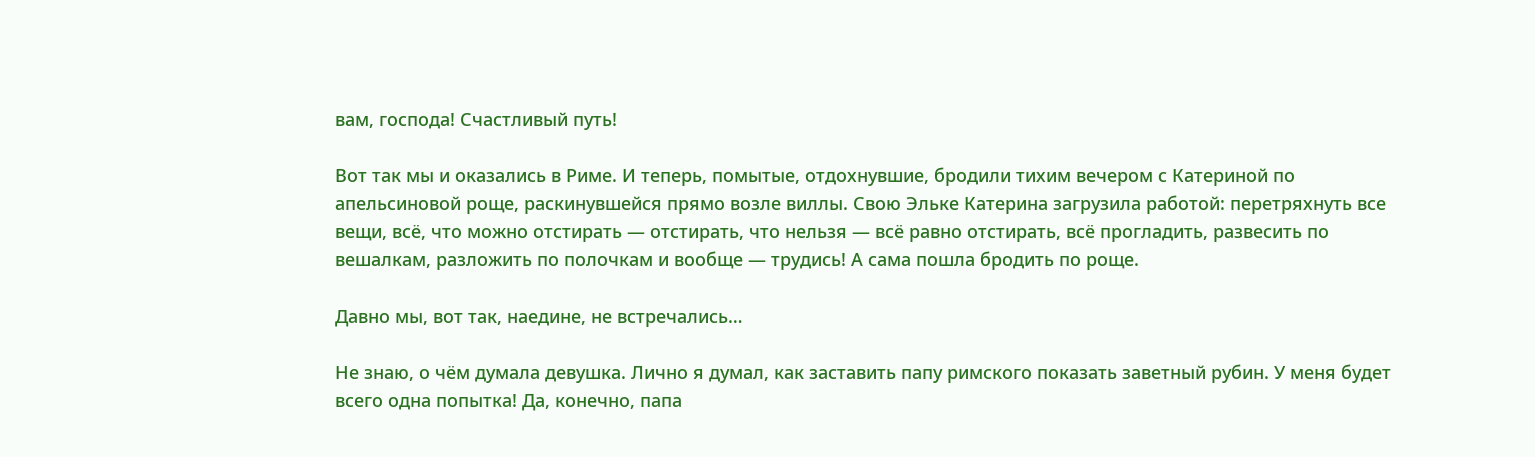вам, господа! Счастливый путь!

Вот так мы и оказались в Риме. И теперь, помытые, отдохнувшие, бродили тихим вечером с Катериной по апельсиновой роще, раскинувшейся прямо возле виллы. Свою Эльке Катерина загрузила работой: перетряхнуть все вещи, всё, что можно отстирать — отстирать, что нельзя — всё равно отстирать, всё прогладить, развесить по вешалкам, разложить по полочкам и вообще — трудись! А сама пошла бродить по роще.

Давно мы, вот так, наедине, не встречались…

Не знаю, о чём думала девушка. Лично я думал, как заставить папу римского показать заветный рубин. У меня будет всего одна попытка! Да, конечно, папа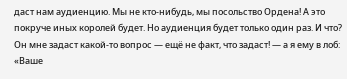даст нам аудиенцию. Мы не кто-нибудь, мы посольство Ордена! А это покруче иных королей будет. Но аудиенция будет только один раз. И что? Он мне задаст какой-то вопрос — ещё не факт, что задаст! — а я ему в лоб: «Ваше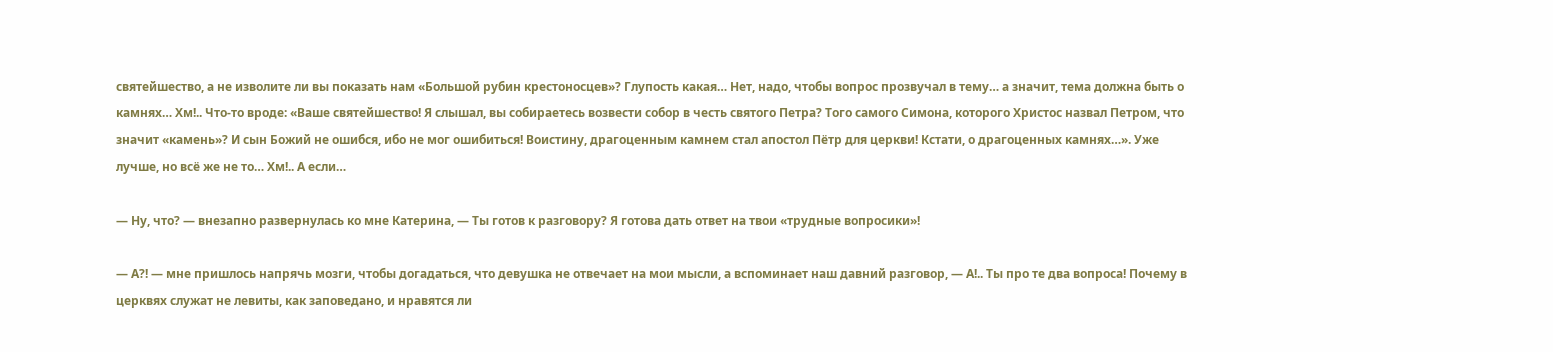святейшество, а не изволите ли вы показать нам «Большой рубин крестоносцев»? Глупость какая… Нет, надо, чтобы вопрос прозвучал в тему… а значит, тема должна быть о камнях… Хм!.. Что-то вроде: «Ваше святейшество! Я слышал, вы собираетесь возвести собор в честь святого Петра? Того самого Симона, которого Христос назвал Петром, что значит «камень»? И сын Божий не ошибся, ибо не мог ошибиться! Воистину, драгоценным камнем стал апостол Пётр для церкви! Кстати, о драгоценных камнях…». Уже лучше, но всё же не то… Хм!.. А если…

— Ну, что? — внезапно развернулась ко мне Катерина, — Ты готов к разговору? Я готова дать ответ на твои «трудные вопросики»!

— А?! — мне пришлось напрячь мозги, чтобы догадаться, что девушка не отвечает на мои мысли, а вспоминает наш давний разговор, — А!.. Ты про те два вопроса! Почему в церквях служат не левиты, как заповедано, и нравятся ли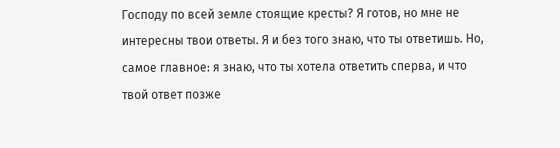Господу по всей земле стоящие кресты? Я готов, но мне не интересны твои ответы. Я и без того знаю, что ты ответишь. Но, самое главное: я знаю, что ты хотела ответить сперва, и что твой ответ позже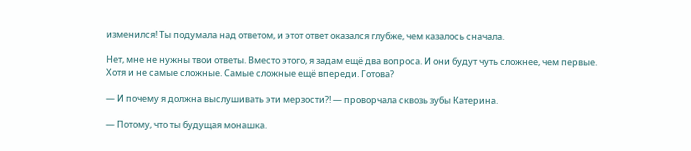изменился! Ты подумала над ответом, и этот ответ оказался глубже, чем казалось сначала.

Нет, мне не нужны твои ответы. Вместо этого, я задам ещё два вопроса. И они будут чуть сложнее, чем первые. Хотя и не самые сложные. Самые сложные ещё впереди. Готова?

— И почему я должна выслушивать эти мерзости?! — проворчала сквозь зубы Катерина.

— Потому, что ты будущая монашка.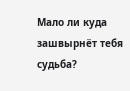Мало ли куда зашвырнёт тебя судьба?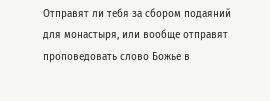Отправят ли тебя за сбором подаяний для монастыря, или вообще отправят проповедовать слово Божье в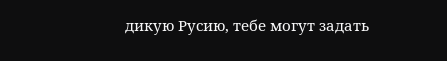дикую Русию, тебе могут задать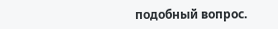подобный вопрос.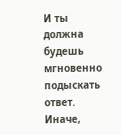И ты должна будешь мгновенно подыскать ответ. Иначе,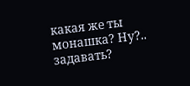какая же ты монашка? Ну?.. задавать?